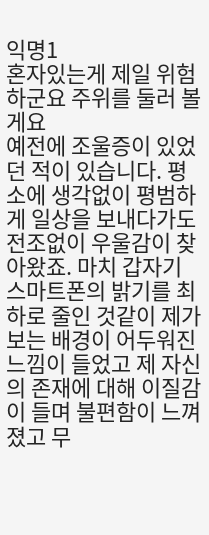익명1
혼자있는게 제일 위험하군요 주위를 둘러 볼게요
예전에 조울증이 있었던 적이 있습니다. 평소에 생각없이 평범하게 일상을 보내다가도 전조없이 우울감이 찾아왔죠. 마치 갑자기 스마트폰의 밝기를 최하로 줄인 것같이 제가 보는 배경이 어두워진 느낌이 들었고 제 자신의 존재에 대해 이질감이 들며 불편함이 느껴졌고 무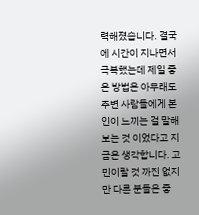력해졌습니다. 결국에 시간이 지나면서 극복했는데 제일 좋은 방법은 아무래도 주변 사람들에게 본인이 느끼는 걸 말해보는 것 이었다고 지금은 생각합니다. 고민이랄 것 까진 없지만 다른 분들은 좋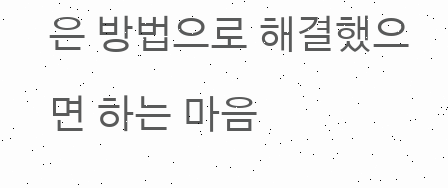은 방법으로 해결했으면 하는 마음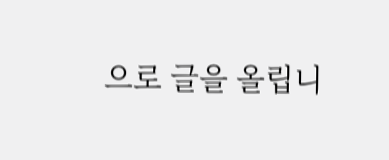으로 글을 올립니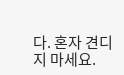다. 혼자 견디지 마세요.